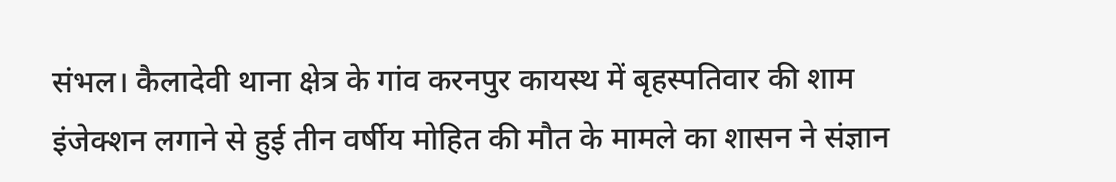संभल। कैलादेवी थाना क्षेत्र के गांव करनपुर कायस्थ में बृहस्पतिवार की शाम इंजेक्शन लगाने से हुई तीन वर्षीय मोहित की मौत के मामले का शासन ने संज्ञान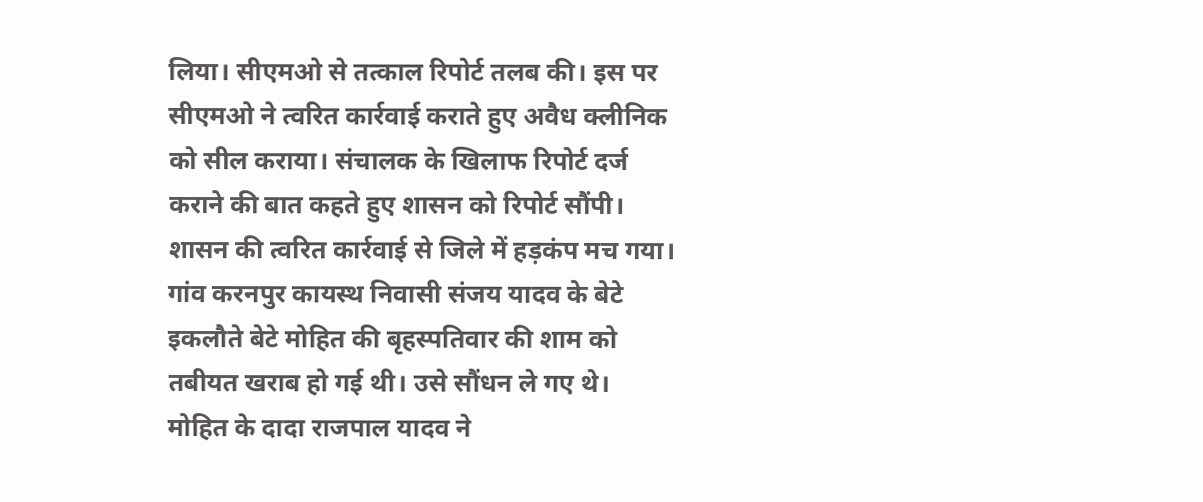लिया। सीएमओ से तत्काल रिपोर्ट तलब की। इस पर सीएमओ ने त्वरित कार्रवाई कराते हुए अवैध क्लीनिक को सील कराया। संचालक के खिलाफ रिपोर्ट दर्ज कराने की बात कहते हुए शासन को रिपोर्ट सौंपी। शासन की त्वरित कार्रवाई से जिले में हड़कंप मच गया।
गांव करनपुर कायस्थ निवासी संजय यादव के बेटे इकलौते बेटे मोहित की बृहस्पतिवार की शाम को तबीयत खराब हो गई थी। उसे सौंधन ले गए थे। मोहित के दादा राजपाल यादव ने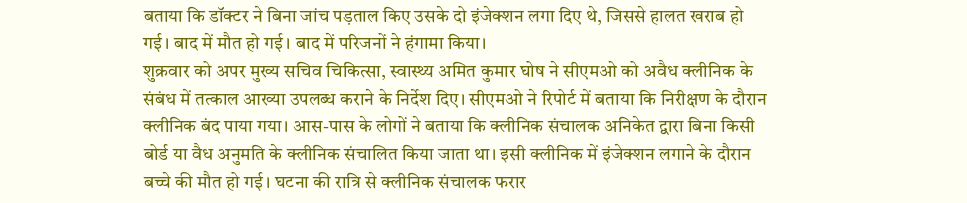बताया कि डॉक्टर ने बिना जांच पड़ताल किए उसके दो इंजेक्शन लगा दिए थे, जिससे हालत खराब हो गई। बाद में मौत हो गई। बाद में परिजनों ने हंगामा किया।
शुक्रवार को अपर मुख्य सचिव चिकित्सा, स्वास्थ्य अमित कुमार घोष ने सीएमओ को अवैध क्लीनिक के संबंध में तत्काल आख्या उपलब्ध कराने के निर्देश दिए। सीएमओ ने रिपोर्ट में बताया कि निरीक्षण के दौरान क्लीनिक बंद पाया गया। आस-पास के लोगों ने बताया कि क्लीनिक संचालक अनिकेत द्वारा बिना किसी बोर्ड या वैध अनुमति के क्लीनिक संचालित किया जाता था। इसी क्लीनिक में इंजेक्शन लगाने के दौरान बच्चे की मौत हो गई। घटना की रात्रि से क्लीनिक संचालक फरार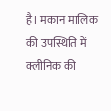है। मकान मालिक की उपस्थिति में क्लीनिक की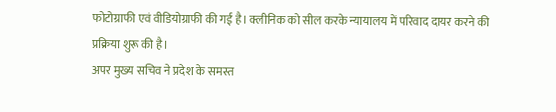फोटोग्राफी एवं वीडियोग्राफी की गई है। क्लीनिक को सील करके न्यायालय में परिवाद दायर करने की प्रक्रिया शुरू की है।
अपर मुख्य सचिव ने प्रदेश के समस्त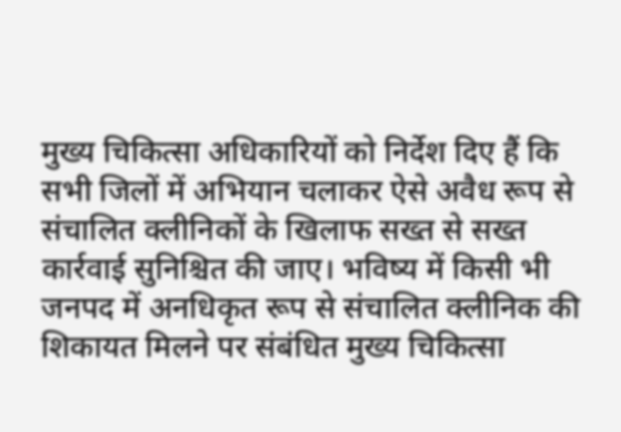मुख्य चिकित्सा अधिकारियों को निर्देश दिए हैं कि सभी जिलों में अभियान चलाकर ऐसे अवैध रूप से संचालित क्लीनिकों के खिलाफ सख्त से सख्त कार्रवाई सुनिश्चित की जाए। भविष्य में किसी भी जनपद में अनधिकृत रूप से संचालित क्लीनिक की शिकायत मिलने पर संबंधित मुख्य चिकित्सा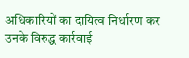अधिकारियों का दायित्व निर्धारण कर उनके विरुद्ध कार्रवाई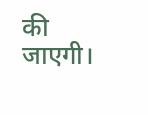की जाएगी।